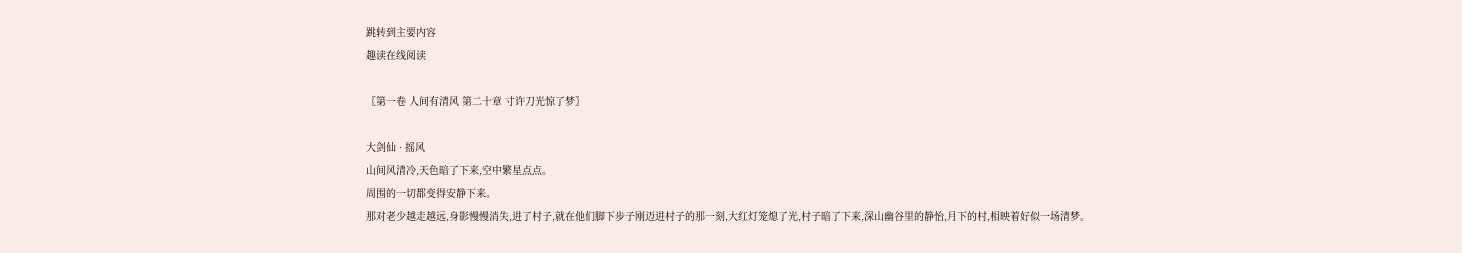跳转到主要内容
趣读在线阅读

〖第一卷 人间有清风 第二十章 寸许刀光惊了梦〗

大剑仙 · 摇风
山间风清冷,天色暗了下来,空中繁星点点。
周围的一切都变得安静下来。
那对老少越走越远,身影慢慢消失,进了村子,就在他们脚下步子刚迈进村子的那一刻,大红灯笼熄了光,村子暗了下来,深山幽谷里的静怡,月下的村,相映着好似一场清梦。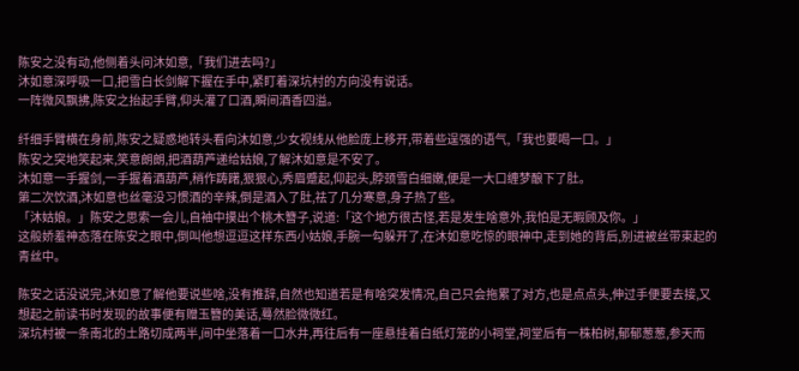陈安之没有动,他侧着头问沐如意,「我们进去吗?」
沐如意深呼吸一口,把雪白长剑解下握在手中,紧盯着深坑村的方向没有说话。
一阵微风飘拂,陈安之抬起手臂,仰头灌了口酒,瞬间酒香四溢。

纤细手臂横在身前,陈安之疑惑地转头看向沐如意,少女视线从他脸庞上移开,带着些逞强的语气,「我也要喝一口。」
陈安之突地笑起来,笑意朗朗,把酒葫芦递给姑娘,了解沐如意是不安了。
沐如意一手握剑,一手握着酒葫芦,稍作踌躇,狠狠心,秀眉蹙起,仰起头,脖颈雪白细嫩,便是一大口缠梦酿下了肚。
第二次饮酒,沐如意也丝毫没习惯酒的辛辣,倒是酒入了肚,祛了几分寒意,身子热了些。
「沐姑娘。」陈安之思索一会儿,自袖中摸出个桃木簪子,说道:「这个地方很古怪,若是发生啥意外,我怕是无暇顾及你。」
这般娇羞神态落在陈安之眼中,倒叫他想逗逗这样东西小姑娘,手腕一勾躲开了,在沐如意吃惊的眼神中,走到她的背后,别进被丝带束起的青丝中。

陈安之话没说完,沐如意了解他要说些啥,没有推辞,自然也知道若是有啥突发情况,自己只会拖累了对方,也是点点头,伸过手便要去接,又想起之前读书时发现的故事便有赠玉簪的美话,蓦然脸微微红。
深坑村被一条南北的土路切成两半,间中坐落着一口水井,再往后有一座悬挂着白纸灯笼的小祠堂,祠堂后有一株柏树,郁郁葱葱,参天而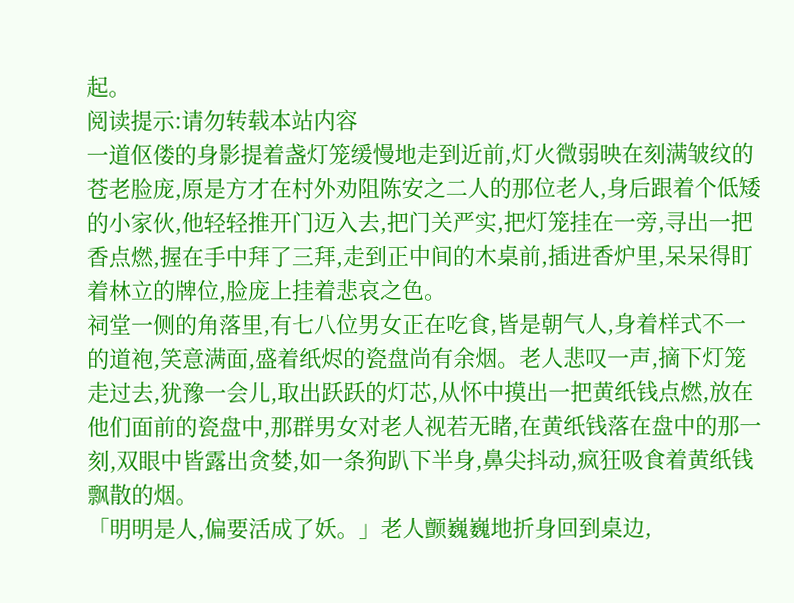起。
阅读提示:请勿转载本站内容
一道伛偻的身影提着盏灯笼缓慢地走到近前,灯火微弱映在刻满皱纹的苍老脸庞,原是方才在村外劝阻陈安之二人的那位老人,身后跟着个低矮的小家伙,他轻轻推开门迈入去,把门关严实,把灯笼挂在一旁,寻出一把香点燃,握在手中拜了三拜,走到正中间的木桌前,插进香炉里,呆呆得盯着林立的牌位,脸庞上挂着悲哀之色。
祠堂一侧的角落里,有七八位男女正在吃食,皆是朝气人,身着样式不一的道袍,笑意满面,盛着纸烬的瓷盘尚有余烟。老人悲叹一声,摘下灯笼走过去,犹豫一会儿,取出跃跃的灯芯,从怀中摸出一把黄纸钱点燃,放在他们面前的瓷盘中,那群男女对老人视若无睹,在黄纸钱落在盘中的那一刻,双眼中皆露出贪婪,如一条狗趴下半身,鼻尖抖动,疯狂吸食着黄纸钱飘散的烟。
「明明是人,偏要活成了妖。」老人颤巍巍地折身回到桌边,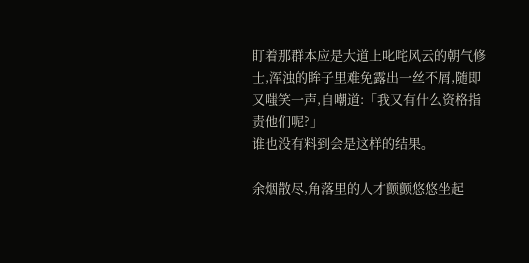盯着那群本应是大道上叱咤风云的朝气修士,浑浊的眸子里难免露出一丝不屑,随即又嗤笑一声,自嘲道:「我又有什么资格指责他们呢?」
谁也没有料到会是这样的结果。

余烟散尽,角落里的人才颤颤悠悠坐起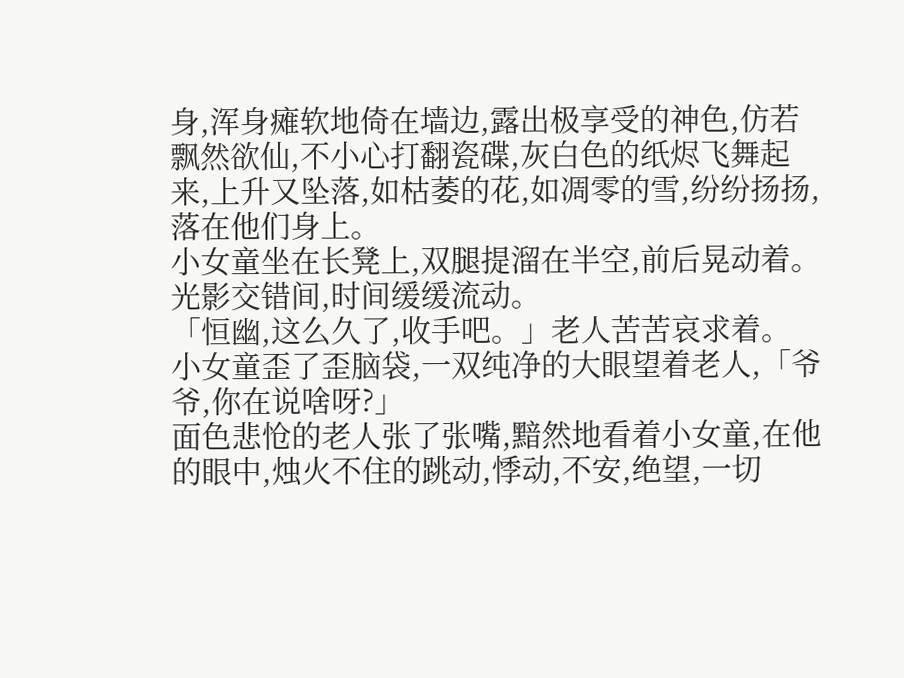身,浑身瘫软地倚在墙边,露出极享受的神色,仿若飘然欲仙,不小心打翻瓷碟,灰白色的纸烬飞舞起来,上升又坠落,如枯萎的花,如凋零的雪,纷纷扬扬,落在他们身上。
小女童坐在长凳上,双腿提溜在半空,前后晃动着。
光影交错间,时间缓缓流动。
「恒幽,这么久了,收手吧。」老人苦苦哀求着。
小女童歪了歪脑袋,一双纯净的大眼望着老人,「爷爷,你在说啥呀?」
面色悲怆的老人张了张嘴,黯然地看着小女童,在他的眼中,烛火不住的跳动,悸动,不安,绝望,一切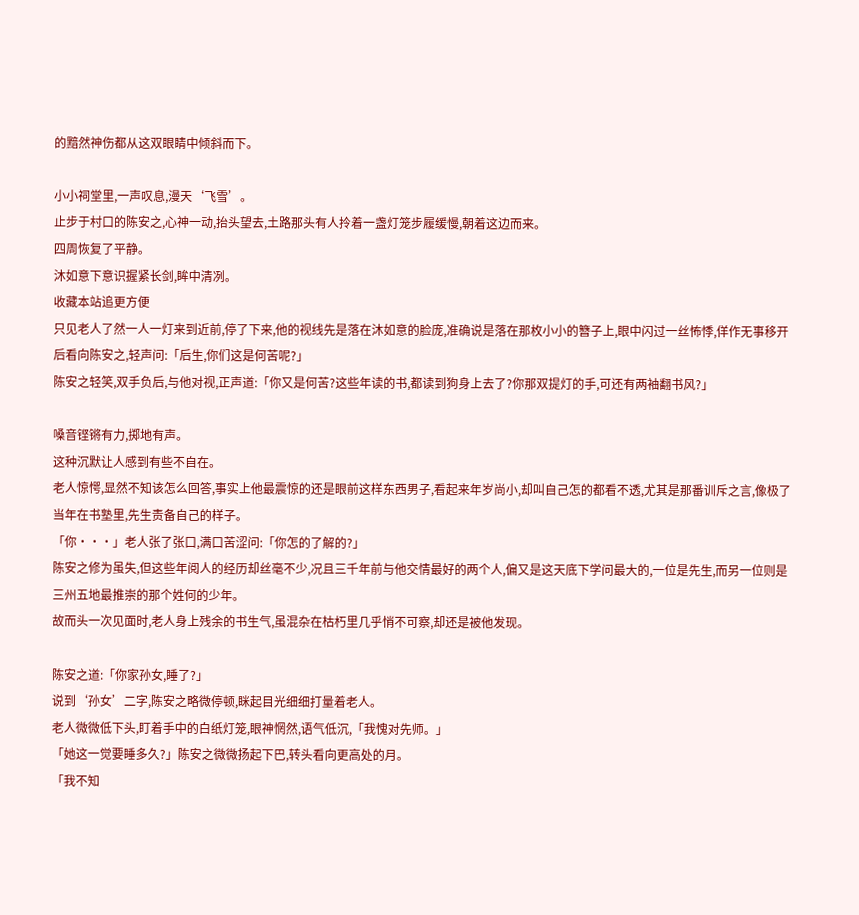的黯然神伤都从这双眼睛中倾斜而下。

小小祠堂里,一声叹息,漫天‘飞雪’。
止步于村口的陈安之,心神一动,抬头望去,土路那头有人拎着一盏灯笼步履缓慢,朝着这边而来。
四周恢复了平静。
沐如意下意识握紧长剑,眸中清冽。
收藏本站追更方便
只见老人了然一人一灯来到近前,停了下来,他的视线先是落在沐如意的脸庞,准确说是落在那枚小小的簪子上,眼中闪过一丝怖悸,佯作无事移开后看向陈安之,轻声问:「后生,你们这是何苦呢?」
陈安之轻笑,双手负后,与他对视,正声道:「你又是何苦?这些年读的书,都读到狗身上去了?你那双提灯的手,可还有两袖翻书风?」

嗓音铿锵有力,掷地有声。
这种沉默让人感到有些不自在。
老人惊愕,显然不知该怎么回答,事实上他最震惊的还是眼前这样东西男子,看起来年岁尚小,却叫自己怎的都看不透,尤其是那番训斥之言,像极了当年在书塾里,先生责备自己的样子。
「你···」老人张了张口,满口苦涩问:「你怎的了解的?」
陈安之修为虽失,但这些年阅人的经历却丝毫不少,况且三千年前与他交情最好的两个人,偏又是这天底下学问最大的,一位是先生,而另一位则是三州五地最推崇的那个姓何的少年。
故而头一次见面时,老人身上残余的书生气,虽混杂在枯朽里几乎悄不可察,却还是被他发现。

陈安之道:「你家孙女,睡了?」
说到‘孙女’二字,陈安之略微停顿,眯起目光细细打量着老人。
老人微微低下头,盯着手中的白纸灯笼,眼神惘然,语气低沉,「我愧对先师。」
「她这一觉要睡多久?」陈安之微微扬起下巴,转头看向更高处的月。
「我不知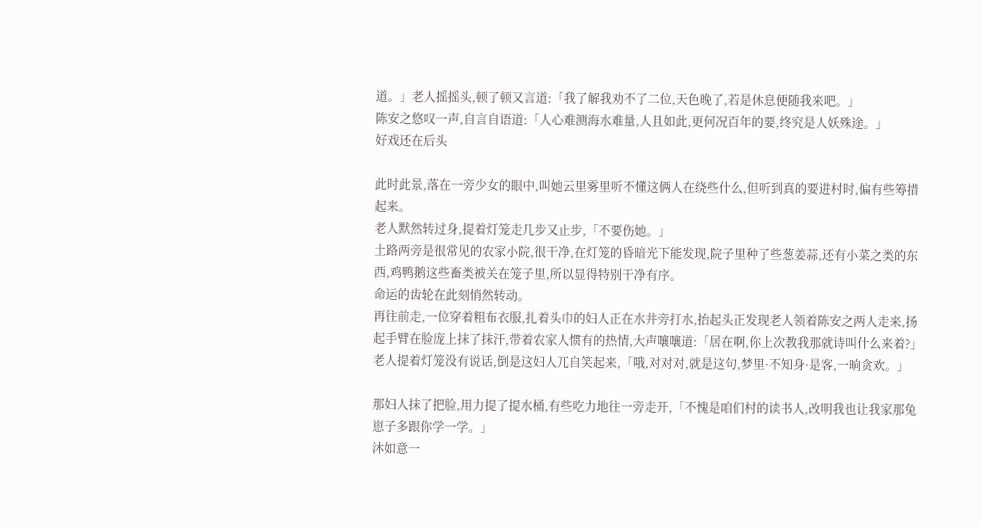道。」老人摇摇头,顿了顿又言道:「我了解我劝不了二位,天色晚了,若是休息便随我来吧。」
陈安之悠叹一声,自言自语道:「人心难测海水难量,人且如此,更何况百年的要,终究是人妖殊途。」
好戏还在后头

此时此景,落在一旁少女的眼中,叫她云里雾里听不懂这俩人在绕些什么,但听到真的要进村时,偏有些筹措起来。
老人默然转过身,提着灯笼走几步又止步,「不要伤她。」
土路两旁是很常见的农家小院,很干净,在灯笼的昏暗光下能发现,院子里种了些葱姜蒜,还有小菜之类的东西,鸡鸭鹅这些畜类被关在笼子里,所以显得特别干净有序。
命运的齿轮在此刻悄然转动。
再往前走,一位穿着粗布衣服,扎着头巾的妇人正在水井旁打水,抬起头正发现老人领着陈安之两人走来,扬起手臂在脸庞上抹了抹汗,带着农家人惯有的热情,大声嚷嚷道:「居在啊,你上次教我那就诗叫什么来着?」
老人提着灯笼没有说话,倒是这妇人兀自笑起来,「哦,对对对,就是这句,梦里·不知身·是客,一晌贪欢。」

那妇人抹了把脸,用力提了提水桶,有些吃力地往一旁走开,「不愧是咱们村的读书人,改明我也让我家那兔崽子多跟你学一学。」
沐如意一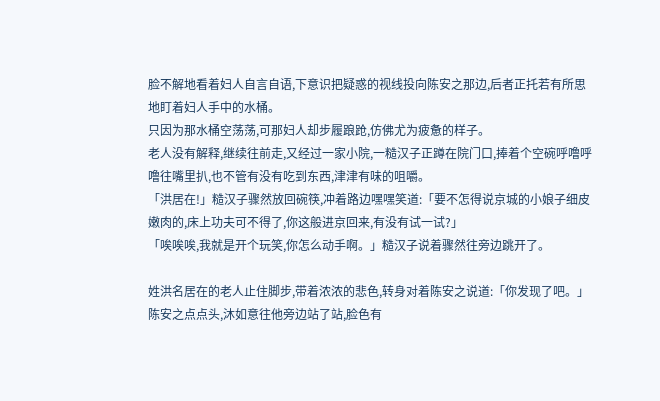脸不解地看着妇人自言自语,下意识把疑惑的视线投向陈安之那边,后者正托若有所思地盯着妇人手中的水桶。
只因为那水桶空荡荡,可那妇人却步履踉跄,仿佛尤为疲惫的样子。
老人没有解释,继续往前走,又经过一家小院,一糙汉子正蹲在院门口,捧着个空碗呼噜呼噜往嘴里扒,也不管有没有吃到东西,津津有味的咀嚼。
「洪居在!」糙汉子骤然放回碗筷,冲着路边嘿嘿笑道:「要不怎得说京城的小娘子细皮嫩肉的,床上功夫可不得了,你这般进京回来,有没有试一试?」
「唉唉唉,我就是开个玩笑,你怎么动手啊。」糙汉子说着骤然往旁边跳开了。

姓洪名居在的老人止住脚步,带着浓浓的悲色,转身对着陈安之说道:「你发现了吧。」
陈安之点点头,沐如意往他旁边站了站,脸色有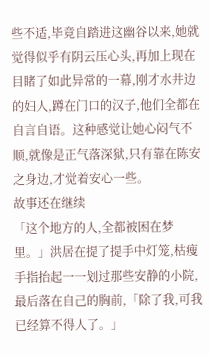些不适,毕竟自踏进这幽谷以来,她就觉得似乎有阴云压心头,再加上现在目睹了如此异常的一幕,刚才水井边的妇人,蹲在门口的汉子,他们全都在自言自语。这种感觉让她心闷气不顺,就像是正气落深狱,只有靠在陈安之身边,才觉着安心一些。
故事还在继续
「这个地方的人,全都被困在梦里。」洪居在提了提手中灯笼,枯瘦手指抬起一一划过那些安静的小院,最后落在自己的胸前,「除了我,可我已经算不得人了。」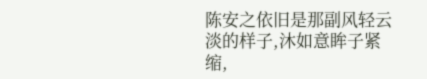陈安之依旧是那副风轻云淡的样子,沐如意眸子紧缩,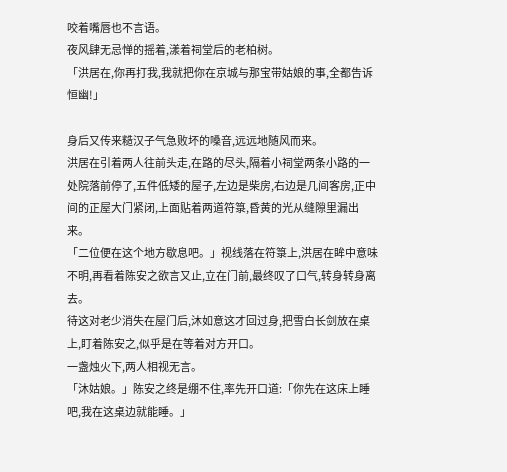咬着嘴唇也不言语。
夜风肆无忌惮的摇着,漾着祠堂后的老柏树。
「洪居在,你再打我,我就把你在京城与那宝带姑娘的事,全都告诉恒幽!」

身后又传来糙汉子气急败坏的嗓音,远远地随风而来。
洪居在引着两人往前头走,在路的尽头,隔着小祠堂两条小路的一处院落前停了,五件低矮的屋子,左边是柴房,右边是几间客房,正中间的正屋大门紧闭,上面贴着两道符箓,昏黄的光从缝隙里漏出来。
「二位便在这个地方歇息吧。」视线落在符箓上,洪居在眸中意味不明,再看着陈安之欲言又止,立在门前,最终叹了口气,转身转身离去。
待这对老少消失在屋门后,沐如意这才回过身,把雪白长剑放在桌上,盯着陈安之,似乎是在等着对方开口。
一盏烛火下,两人相视无言。
「沐姑娘。」陈安之终是绷不住,率先开口道:「你先在这床上睡吧,我在这桌边就能睡。」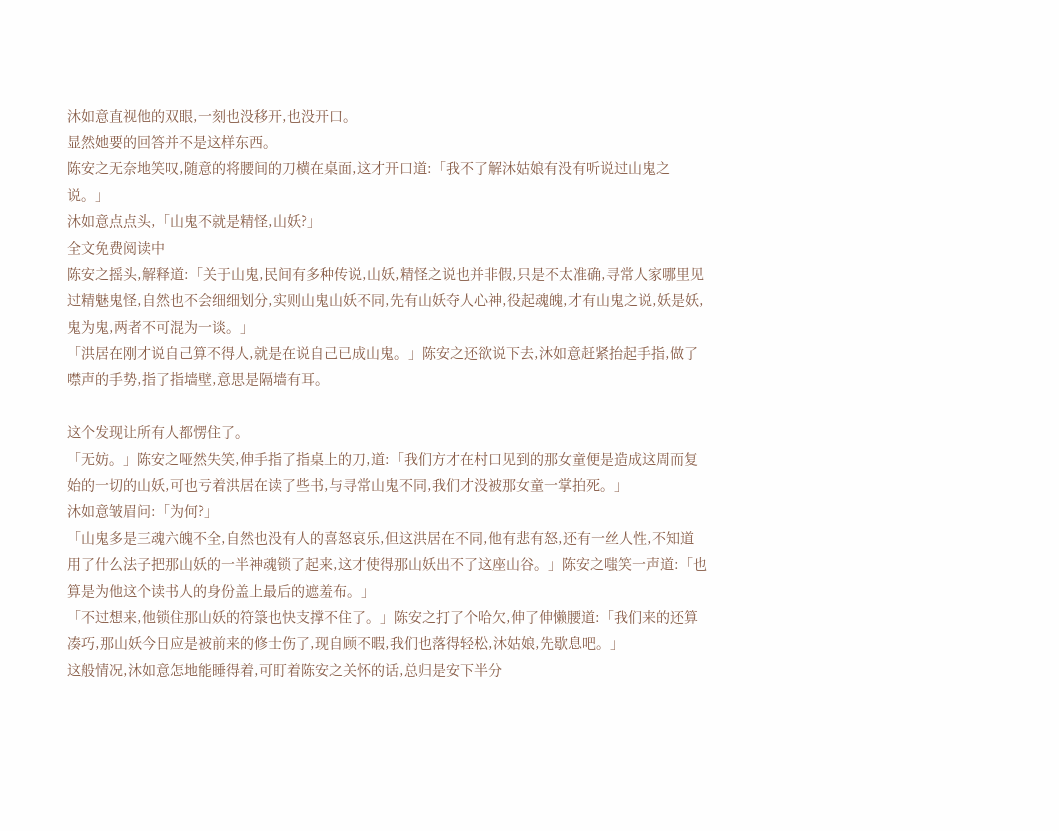沐如意直视他的双眼,一刻也没移开,也没开口。
显然她要的回答并不是这样东西。
陈安之无奈地笑叹,随意的将腰间的刀横在桌面,这才开口道:「我不了解沐姑娘有没有听说过山鬼之说。」
沐如意点点头,「山鬼不就是精怪,山妖?」
全文免费阅读中
陈安之摇头,解释道:「关于山鬼,民间有多种传说,山妖,精怪之说也并非假,只是不太准确,寻常人家哪里见过精魅鬼怪,自然也不会细细划分,实则山鬼山妖不同,先有山妖夺人心神,役起魂魄,才有山鬼之说,妖是妖,鬼为鬼,两者不可混为一谈。」
「洪居在刚才说自己算不得人,就是在说自己已成山鬼。」陈安之还欲说下去,沐如意赶紧抬起手指,做了噤声的手势,指了指墙壁,意思是隔墙有耳。

这个发现让所有人都愣住了。
「无妨。」陈安之哑然失笑,伸手指了指桌上的刀,道:「我们方才在村口见到的那女童便是造成这周而复始的一切的山妖,可也亏着洪居在读了些书,与寻常山鬼不同,我们才没被那女童一掌拍死。」
沐如意皱眉问:「为何?」
「山鬼多是三魂六魄不全,自然也没有人的喜怒哀乐,但这洪居在不同,他有悲有怒,还有一丝人性,不知道用了什么法子把那山妖的一半神魂锁了起来,这才使得那山妖出不了这座山谷。」陈安之嗤笑一声道:「也算是为他这个读书人的身份盖上最后的遮羞布。」
「不过想来,他锁住那山妖的符箓也快支撑不住了。」陈安之打了个哈欠,伸了伸懒腰道:「我们来的还算凑巧,那山妖今日应是被前来的修士伤了,现自顾不暇,我们也落得轻松,沐姑娘,先歇息吧。」
这般情况,沐如意怎地能睡得着,可盯着陈安之关怀的话,总归是安下半分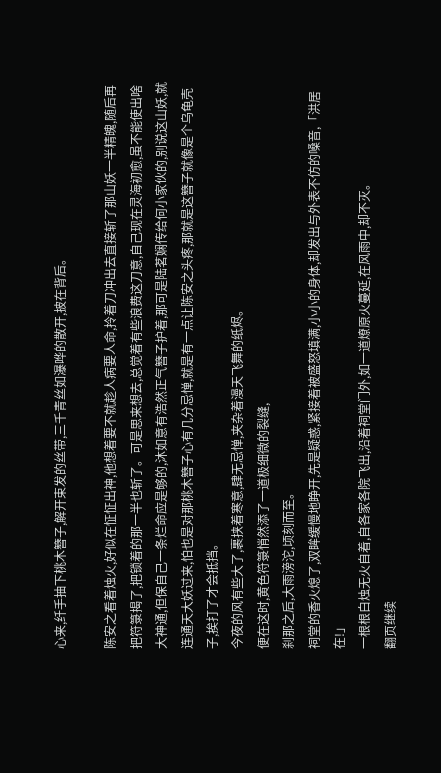心来,纤手抽下桃木簪子,解开束发的丝带,三千青丝如瀑哗的散开,披在背后。

陈安之看着烛火,好似在怔怔出神,他想着要不就趁人病要人命,拎着刀冲出去直接斩了那山妖一半精魄,随后再把符箓揭了,把锁着的那一半也斩了。可是思来想去,总觉着有些浪费这刀意,自己现在灵海初愈,虽不能使出啥大神通,但保自己一条烂命应是够的,沐如意有浩然正气簪子护着,那可是陆茗娴传给何小家伙的,别说这山妖,就连通天大妖过来,怕也是对那桃木簪子心有几分忌惮,就是有一点让陈安之头疼,那就是这簪子就像是个乌龟壳子,挨打了才会抵挡。
今夜的风有些大了,裹挟着寒意,肆无忌惮,夹杂着漫天飞舞的纸烬。
便在这时,黄色符箓悄然添了一道极细微的裂缝,
刹那之后,大雨滂沱,顷刻而至。
祠堂的香火熄了,双眸缓慢地睁开,先是疑惑,紧接着被盛怒填满,小小的身体,却发出与外表不仿的嗓音,「洪居在!」
一根根白烛无火自着,自各家各院飞出,沿着祠堂门外,如一道燎原火蔓延,在风雨中,却不灭。
翻页继续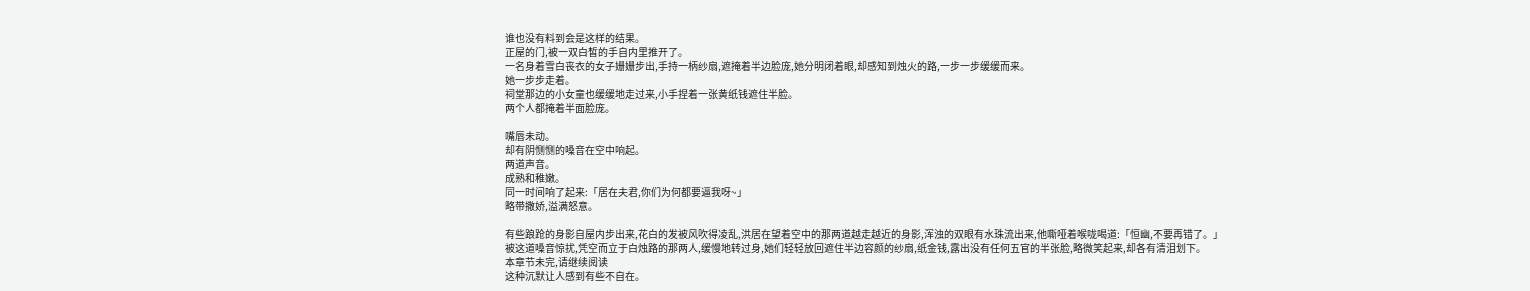谁也没有料到会是这样的结果。
正屋的门,被一双白皙的手自内里推开了。
一名身着雪白丧衣的女子姗姗步出,手持一柄纱扇,遮掩着半边脸庞,她分明闭着眼,却感知到烛火的路,一步一步缓缓而来。
她一步步走着。
祠堂那边的小女童也缓缓地走过来,小手捏着一张黄纸钱遮住半脸。
两个人都掩着半面脸庞。

嘴唇未动。
却有阴恻恻的嗓音在空中响起。
两道声音。
成熟和稚嫩。
同一时间响了起来:「居在夫君,你们为何都要逼我呀~」
略带撒娇,溢满怒意。

有些踉跄的身影自屋内步出来,花白的发被风吹得凌乱,洪居在望着空中的那两道越走越近的身影,浑浊的双眼有水珠流出来,他嘶哑着喉咙喝道:「恒幽,不要再错了。」
被这道嗓音惊扰,凭空而立于白烛路的那两人,缓慢地转过身,她们轻轻放回遮住半边容颜的纱扇,纸金钱,露出没有任何五官的半张脸,略微笑起来,却各有清泪划下。
本章节未完,请继续阅读
这种沉默让人感到有些不自在。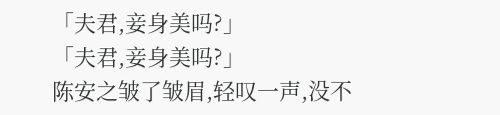「夫君,妾身美吗?」
「夫君,妾身美吗?」
陈安之皱了皱眉,轻叹一声,没不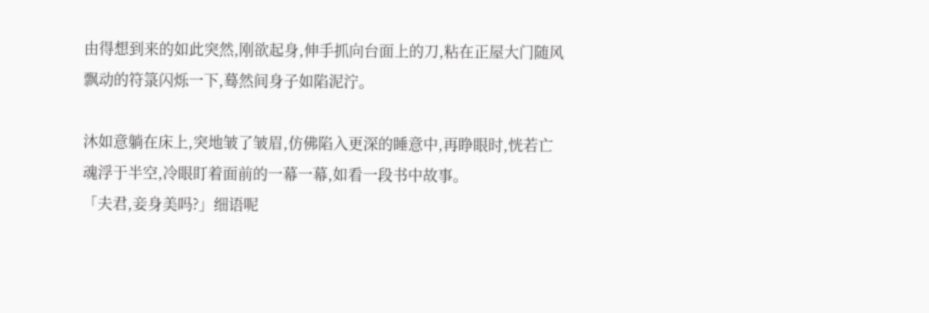由得想到来的如此突然,刚欲起身,伸手抓向台面上的刀,粘在正屋大门随风飘动的符箓闪烁一下,蓦然间身子如陷泥泞。

沐如意躺在床上,突地皱了皱眉,仿佛陷入更深的睡意中,再睁眼时,恍若亡魂浮于半空,冷眼盯着面前的一幕一幕,如看一段书中故事。
「夫君,妾身美吗?」细语呢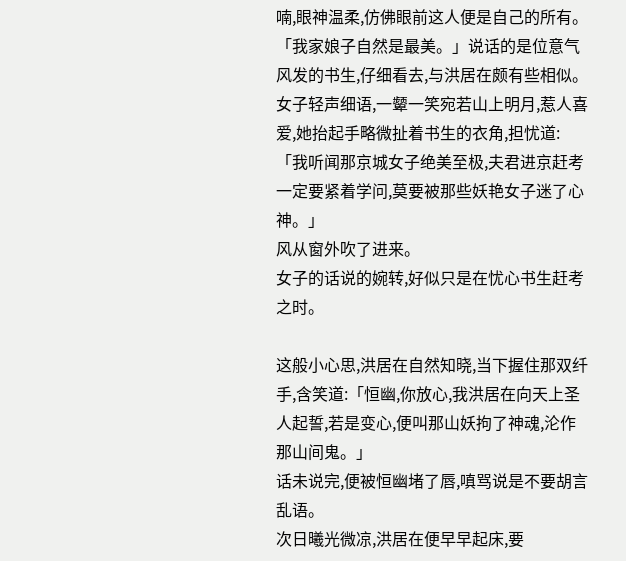喃,眼神温柔,仿佛眼前这人便是自己的所有。
「我家娘子自然是最美。」说话的是位意气风发的书生,仔细看去,与洪居在颇有些相似。
女子轻声细语,一颦一笑宛若山上明月,惹人喜爱,她抬起手略微扯着书生的衣角,担忧道:「我听闻那京城女子绝美至极,夫君进京赶考一定要紧着学问,莫要被那些妖艳女子迷了心神。」
风从窗外吹了进来。
女子的话说的婉转,好似只是在忧心书生赶考之时。

这般小心思,洪居在自然知晓,当下握住那双纤手,含笑道:「恒幽,你放心,我洪居在向天上圣人起誓,若是变心,便叫那山妖拘了神魂,沦作那山间鬼。」
话未说完,便被恒幽堵了唇,嗔骂说是不要胡言乱语。
次日曦光微凉,洪居在便早早起床,要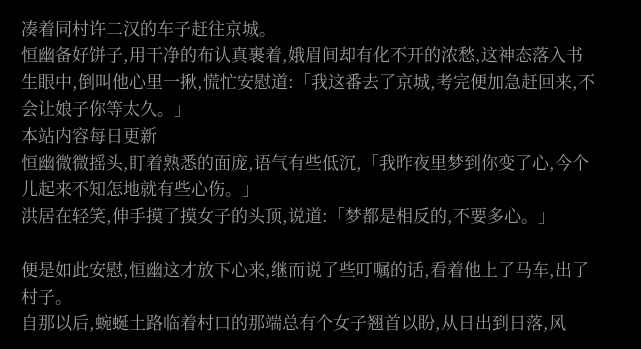凑着同村许二汉的车子赶往京城。
恒幽备好饼子,用干净的布认真裹着,娥眉间却有化不开的浓愁,这神态落入书生眼中,倒叫他心里一揪,慌忙安慰道:「我这番去了京城,考完便加急赶回来,不会让娘子你等太久。」
本站内容每日更新
恒幽微微摇头,盯着熟悉的面庞,语气有些低沉,「我昨夜里梦到你变了心,今个儿起来不知怎地就有些心伤。」
洪居在轻笑,伸手摸了摸女子的头顶,说道:「梦都是相反的,不要多心。」

便是如此安慰,恒幽这才放下心来,继而说了些叮嘱的话,看着他上了马车,出了村子。
自那以后,蜿蜒土路临着村口的那端总有个女子翘首以盼,从日出到日落,风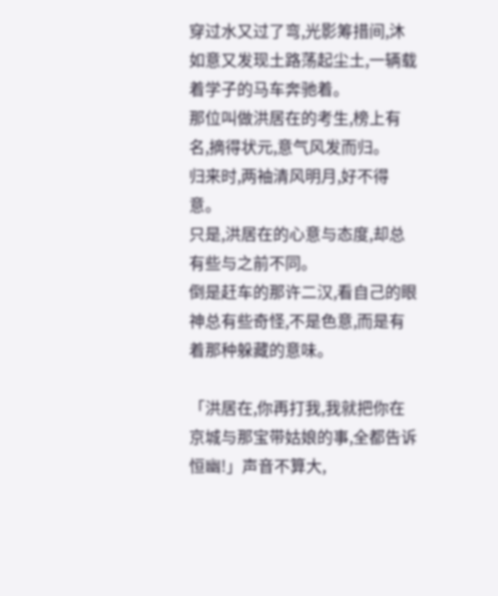穿过水又过了弯,光影筹措间,沐如意又发现土路荡起尘土,一辆载着学子的马车奔驰着。
那位叫做洪居在的考生,榜上有名,摘得状元,意气风发而归。
归来时,两袖清风明月,好不得意。
只是,洪居在的心意与态度,却总有些与之前不同。
倒是赶车的那许二汉,看自己的眼神总有些奇怪,不是色意,而是有着那种躲藏的意味。

「洪居在,你再打我,我就把你在京城与那宝带姑娘的事,全都告诉恒幽!」声音不算大,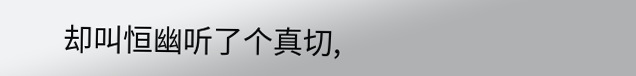却叫恒幽听了个真切,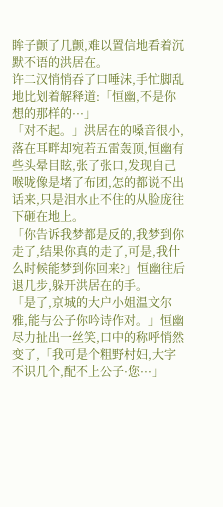眸子颤了几颤,难以置信地看着沉默不语的洪居在。
许二汉悄悄吞了口唾沫,手忙脚乱地比划着解释道:「恒幽,不是你想的那样的···」
「对不起。」洪居在的嗓音很小,落在耳畔却宛若五雷轰顶,恒幽有些头晕目眩,张了张口,发现自己喉咙像是堵了布团,怎的都说不出话来,只是泪水止不住的从脸庞往下砸在地上。
「你告诉我梦都是反的,我梦到你走了,结果你真的走了,可是,我什么时候能梦到你回来?」恒幽往后退几步,躲开洪居在的手。
「是了,京城的大户小姐温文尔雅,能与公子你吟诗作对。」恒幽尽力扯出一丝笑,口中的称呼悄然变了,「我可是个粗野村妇,大字不识几个,配不上公子·您···」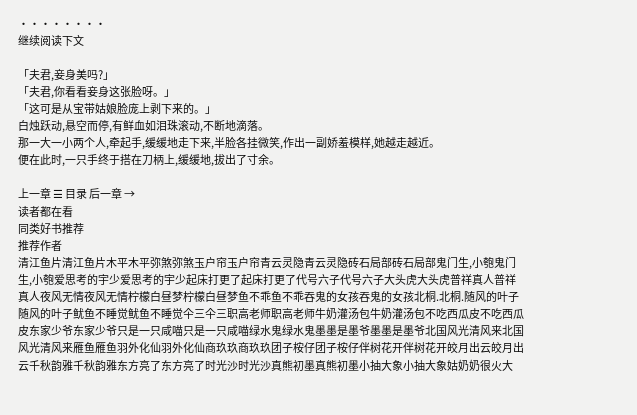········
继续阅读下文

「夫君,妾身美吗?」
「夫君,你看看妾身这张脸呀。」
「这可是从宝带姑娘脸庞上剥下来的。」
白烛跃动,悬空而停,有鲜血如泪珠滚动,不断地滴落。
那一大一小两个人,牵起手,缓缓地走下来,半脸各挂微笑,作出一副娇羞模样,她越走越近。
便在此时,一只手终于搭在刀柄上,缓缓地,拔出了寸余。

上一章 ☰ 目录 后一章 →
读者都在看
同类好书推荐
推荐作者
清江鱼片清江鱼片木平木平弥煞弥煞玉户帘玉户帘青云灵隐青云灵隐砖石局部砖石局部鬼门生,小匏鬼门生,小匏爱思考的宇少爱思考的宇少起床打更了起床打更了代号六子代号六子大头虎大头虎普祥真人普祥真人夜风无情夜风无情柠檬白昼梦柠檬白昼梦鱼不乖鱼不乖吞鬼的女孩吞鬼的女孩北桐.北桐.随风的叶子随风的叶子鱿鱼不睡觉鱿鱼不睡觉仐三仐三职高老师职高老师牛奶灌汤包牛奶灌汤包不吃西瓜皮不吃西瓜皮东家少爷东家少爷只是一只咸喵只是一只咸喵绿水鬼绿水鬼墨墨是墨爷墨墨是墨爷北国风光清风来北国风光清风来雁鱼雁鱼羽外化仙羽外化仙商玖玖商玖玖团子桉仔团子桉仔伴树花开伴树花开皎月出云皎月出云千秋韵雅千秋韵雅东方亮了东方亮了时光沙时光沙真熊初墨真熊初墨小抽大象小抽大象姑奶奶很火大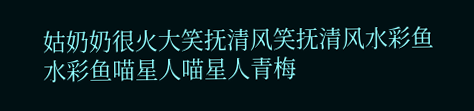姑奶奶很火大笑抚清风笑抚清风水彩鱼水彩鱼喵星人喵星人青梅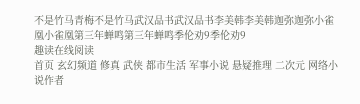不是竹马青梅不是竹马武汉品书武汉品书李美韩李美韩迦弥迦弥小雀凰小雀凰第三年蝉鸣第三年蝉鸣季伦劝9季伦劝9
趣读在线阅读
首页 玄幻频道 修真 武侠 都市生活 军事小说 悬疑推理 二次元 网络小说作者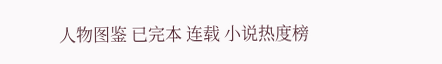人物图鉴 已完本 连载 小说热度榜